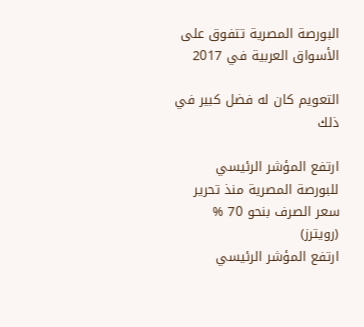البورصة المصرية تتفوق على الأسواق العربية في 2017

التعويم كان له فضل كبير في ذلك

ارتفع المؤشر الرئيسي للبورصة المصرية منذ تحرير سعر الصرف بنحو 70 % (رويترز)
ارتفع المؤشر الرئيسي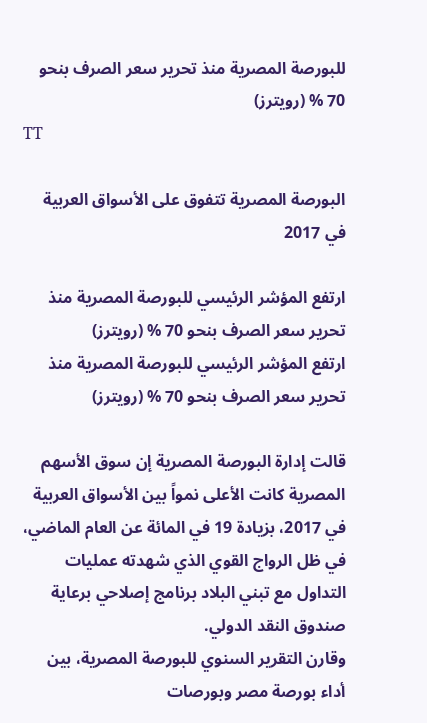للبورصة المصرية منذ تحرير سعر الصرف بنحو 70 % (رويترز)
TT

البورصة المصرية تتفوق على الأسواق العربية في 2017

ارتفع المؤشر الرئيسي للبورصة المصرية منذ تحرير سعر الصرف بنحو 70 % (رويترز)
ارتفع المؤشر الرئيسي للبورصة المصرية منذ تحرير سعر الصرف بنحو 70 % (رويترز)

قالت إدارة البورصة المصرية إن سوق الأسهم المصرية كانت الأعلى نمواً بين الأسواق العربية في 2017، بزيادة 19 في المائة عن العام الماضي، في ظل الرواج القوي الذي شهدته عمليات التداول مع تبني البلاد برنامج إصلاحي برعاية صندوق النقد الدولي.
وقارن التقرير السنوي للبورصة المصرية، بين أداء بورصة مصر وبورصات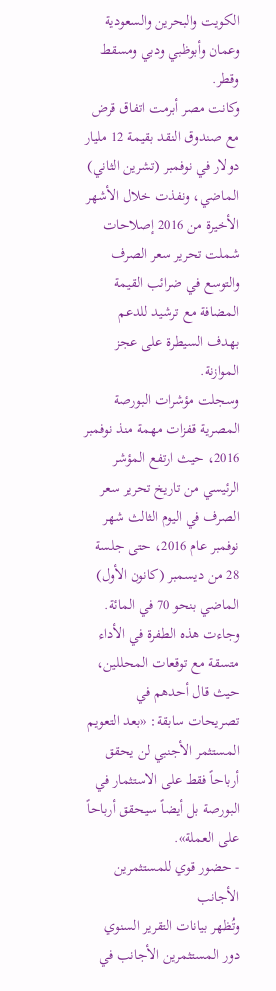الكويت والبحرين والسعودية وعمان وأبوظبي ودبي ومسقط وقطر.
وكانت مصر أبرمت اتفاق قرض مع صندوق النقد بقيمة 12 مليار دولار في نوفمبر (تشرين الثاني) الماضي، ونفذت خلال الأشهر الأخيرة من 2016 إصلاحات شملت تحرير سعر الصرف والتوسع في ضرائب القيمة المضافة مع ترشيد للدعم بهدف السيطرة على عجز الموازنة.
وسجلت مؤشرات البورصة المصرية قفزات مهمة منذ نوفمبر 2016، حيث ارتفع المؤشر الرئيسي من تاريخ تحرير سعر الصرف في اليوم الثالث شهر نوفمبر عام 2016، حتى جلسة 28 من ديسمبر (كانون الأول) الماضي بنحو 70 في المائة.
وجاءت هذه الطفرة في الأداء متسقة مع توقعات المحللين، حيث قال أحدهم في تصريحات سابقة: «بعد التعويم المستثمر الأجنبي لن يحقق أرباحاً فقط على الاستثمار في البورصة بل أيضاً سيحقق أرباحاً على العملة».
- حضور قوي للمستثمرين الأجانب
وتُظهر بيانات التقرير السنوي دور المستثمرين الأجانب في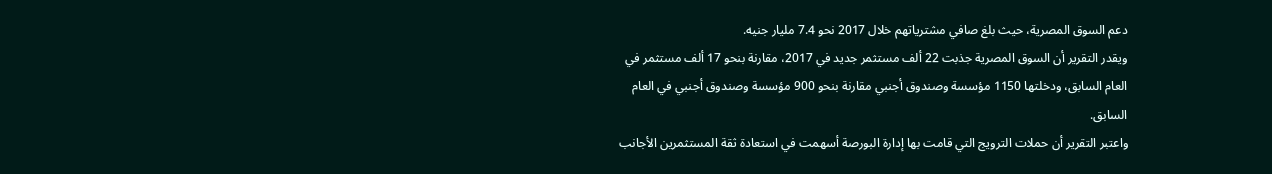دعم السوق المصرية، حيث بلغ صافي مشترياتهم خلال 2017 نحو 7.4 مليار جنيه.
ويقدر التقرير أن السوق المصرية جذبت 22 ألف مستثمر جديد في 2017، مقارنة بنحو 17 ألف مستثمر في العام السابق، ودخلتها 1150 مؤسسة وصندوق أجنبي مقارنة بنحو 900 مؤسسة وصندوق أجنبي في العام السابق.
واعتبر التقرير أن حملات الترويج التي قامت بها إدارة البورصة أسهمت في استعادة ثقة المستثمرين الأجانب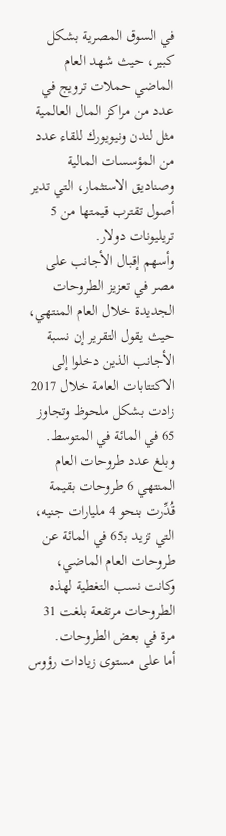في السوق المصرية بشكل كبير، حيث شهد العام الماضي حملات ترويج في عدد من مراكز المال العالمية مثل لندن ونيويورك للقاء عدد من المؤسسات المالية وصناديق الاستثمار، التي تدير أصول تقترب قيمتها من 5 تريليونات دولار.
وأسهم إقبال الأجانب على مصر في تعزيز الطروحات الجديدة خلال العام المنتهي، حيث يقول التقرير إن نسبة الأجانب الذين دخلوا إلى الاكتتابات العامة خلال 2017 زادت بشكل ملحوظ وتجاوز 65 في المائة في المتوسط.
وبلغ عدد طروحات العام المنتهي 6 طروحات بقيمة قُدِّرت بنحو 4 مليارات جنيه، التي تزيد بـ65 في المائة عن طروحات العام الماضي، وكانت نسب التغطية لهذه الطروحات مرتفعة بلغت 31 مرة في بعض الطروحات.
أما على مستوى زيادات رؤوس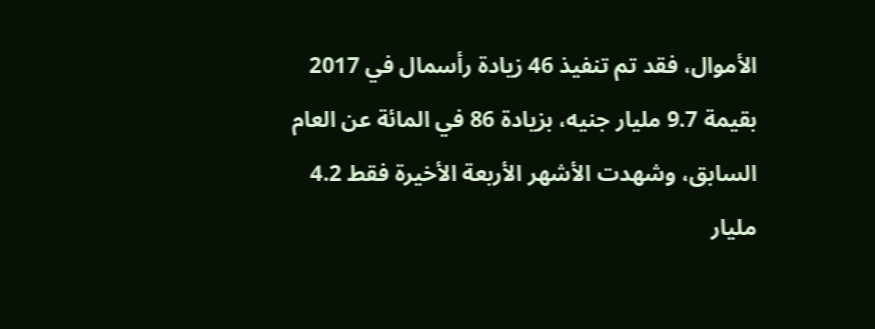الأموال، فقد تم تنفيذ 46 زيادة رأسمال في 2017 بقيمة 9.7 مليار جنيه، بزيادة 86 في المائة عن العام السابق، وشهدت الأشهر الأربعة الأخيرة فقط 4.2 مليار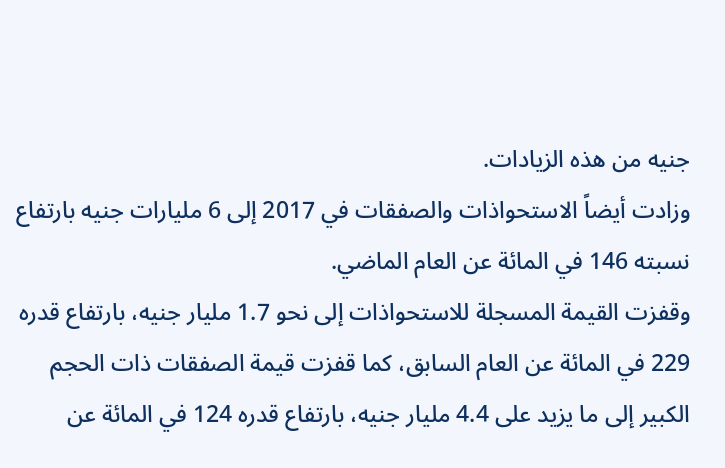جنيه من هذه الزيادات.
وزادت أيضاً الاستحواذات والصفقات في 2017 إلى 6 مليارات جنيه بارتفاع نسبته 146 في المائة عن العام الماضي.
وقفزت القيمة المسجلة للاستحواذات إلى نحو 1.7 مليار جنيه، بارتفاع قدره 229 في المائة عن العام السابق، كما قفزت قيمة الصفقات ذات الحجم الكبير إلى ما يزيد على 4.4 مليار جنيه، بارتفاع قدره 124 في المائة عن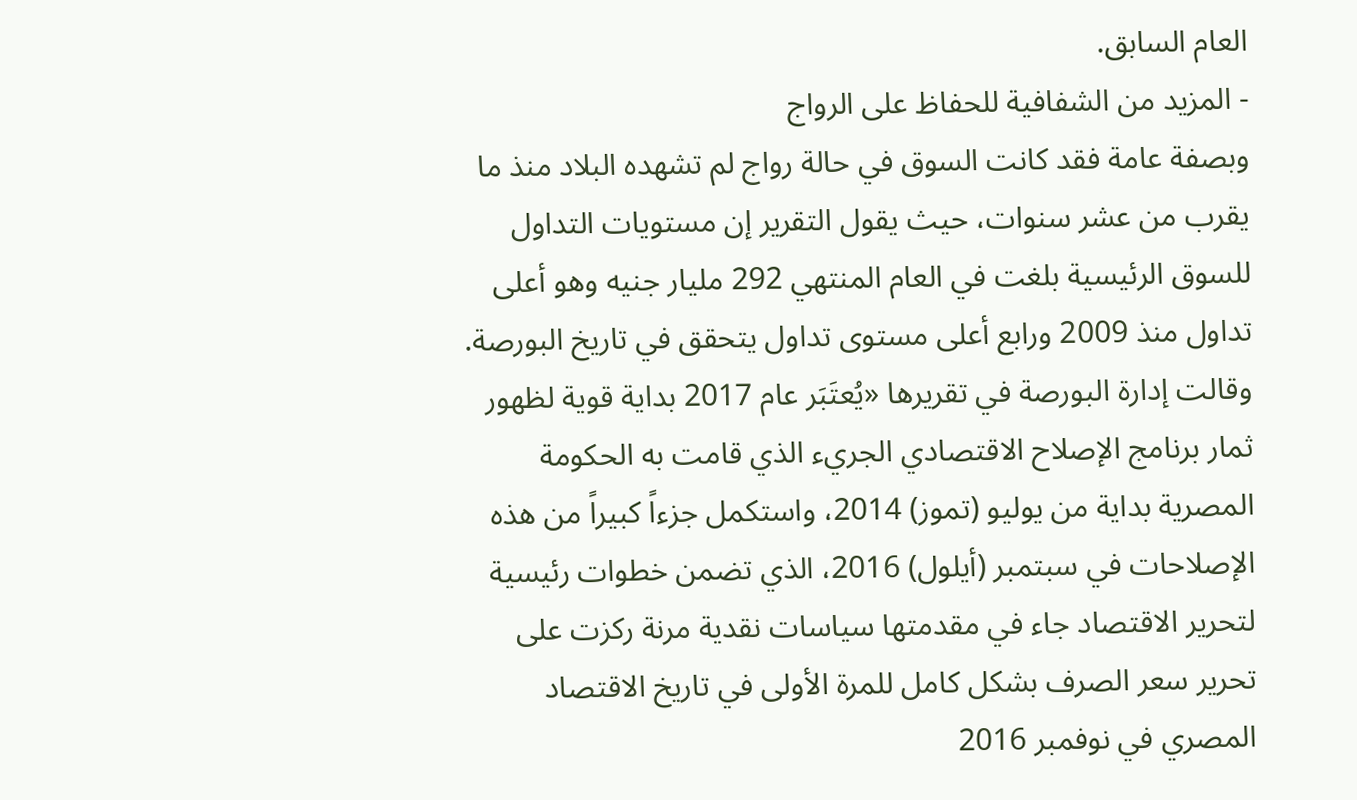العام السابق.
- المزيد من الشفافية للحفاظ على الرواج
وبصفة عامة فقد كانت السوق في حالة رواج لم تشهده البلاد منذ ما يقرب من عشر سنوات، حيث يقول التقرير إن مستويات التداول للسوق الرئيسية بلغت في العام المنتهي 292 مليار جنيه وهو أعلى تداول منذ 2009 ورابع أعلى مستوى تداول يتحقق في تاريخ البورصة. وقالت إدارة البورصة في تقريرها «يُعتَبَر عام 2017 بداية قوية لظهور ثمار برنامج الإصلاح الاقتصادي الجريء الذي قامت به الحكومة المصرية بداية من يوليو (تموز) 2014، واستكمل جزءاً كبيراً من هذه الإصلاحات في سبتمبر (أيلول) 2016، الذي تضمن خطوات رئيسية لتحرير الاقتصاد جاء في مقدمتها سياسات نقدية مرنة ركزت على تحرير سعر الصرف بشكل كامل للمرة الأولى في تاريخ الاقتصاد المصري في نوفمبر 2016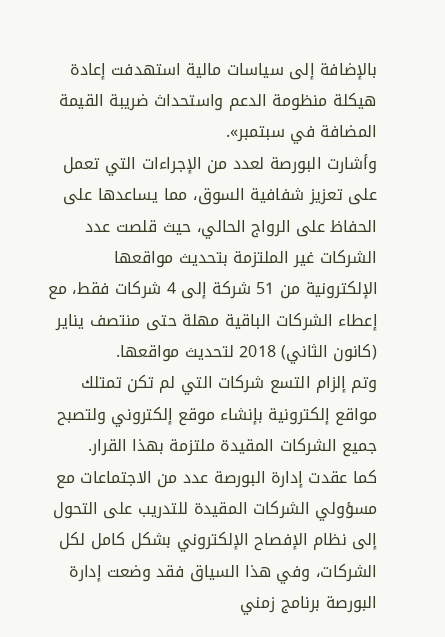بالإضافة إلى سياسات مالية استهدفت إعادة هيكلة منظومة الدعم واستحداث ضريبة القيمة المضافة في سبتمبر».
وأشارت البورصة لعدد من الإجراءات التي تعمل على تعزيز شفافية السوق، مما يساعدها على الحفاظ على الرواج الحالي، حيث قلصت عدد الشركات غير الملتزمة بتحديث مواقعها الإلكترونية من 51 شركة إلى 4 شركات فقط، مع إعطاء الشركات الباقية مهلة حتى منتصف يناير (كانون الثاني) 2018 لتحديث مواقعها.
وتم إلزام التسع شركات التي لم تكن تمتلك مواقع إلكترونية بإنشاء موقع إلكتروني ولتصبح جميع الشركات المقيدة ملتزمة بهذا القرار.
كما عقدت إدارة البورصة عدد من الاجتماعات مع مسؤولي الشركات المقيدة للتدريب على التحول إلى نظام الإفصاح الإلكتروني بشكل كامل لكل الشركات، وفي هذا السياق فقد وضعت إدارة البورصة برنامج زمني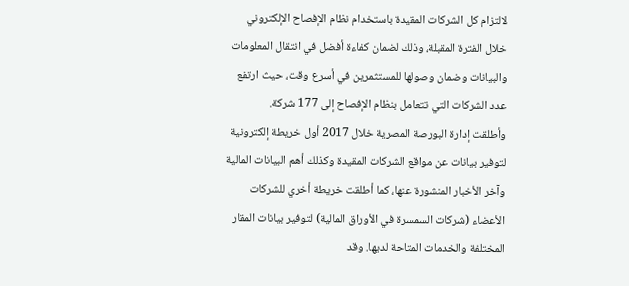لالتزام كل الشركات المقيدة باستخدام نظام الإفصاح الإلكتروني خلال الفترة المقبلة، وذلك لضمان كفاءة أفضل في انتقال المعلومات والبيانات وضمان وصولها للمستثمرين في أسرع وقت، حيث ارتفع عدد الشركات التي تتعامل بنظام الإفصاح إلى 177 شركة.
وأطلقت إدارة البورصة المصرية خلال 2017 أول خريطة إلكترونية لتوفير بيانات عن مواقع الشركات المقيدة وكذلك أهم البيانات المالية وآخر الأخبار المنشورة عنها، كما أطلقت خريطة أخري للشركات الأعضاء (شركات السمسرة في الأوراق المالية) لتوفير بيانات المقار المختلفة والخدمات المتاحة لديها. وقد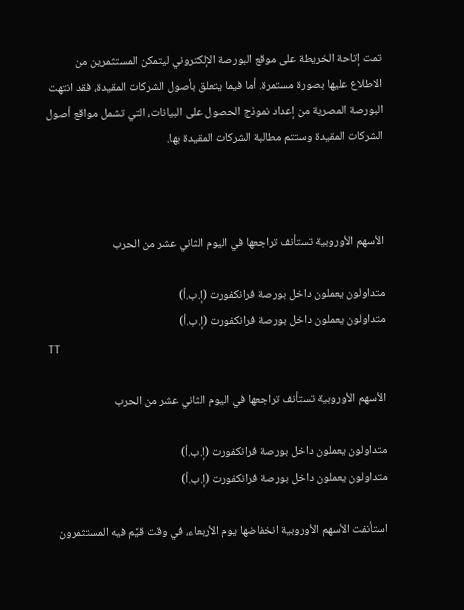تمت إتاحة الخريطة على موقع البورصة الإلكتروني ليتمكن المستثمرين من الاطلاع عليها بصورة مستمرة. أما فيما يتعلق بأصول الشركات المقيدة، فقد انتهت البورصة المصرية من إعداد نموذج الحصول على البيانات، التي تشمل مواقع أصول الشركات المقيدة وستتم مطالبة الشركات المقيدة بها.



الأسهم الأوروبية تستأنف تراجعها في اليوم الثاني عشر من الحرب

متداولون يعملون داخل بورصة فرانكفورت (إ.ب.أ)
متداولون يعملون داخل بورصة فرانكفورت (إ.ب.أ)
TT

الأسهم الأوروبية تستأنف تراجعها في اليوم الثاني عشر من الحرب

متداولون يعملون داخل بورصة فرانكفورت (إ.ب.أ)
متداولون يعملون داخل بورصة فرانكفورت (إ.ب.أ)

استأنفت الأسهم الأوروبية انخفاضها يوم الأربعاء، في وقت قيَّم فيه المستثمرون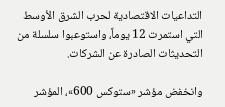التداعيات الاقتصادية لحرب الشرق الأوسط التي استمرت 12 يوماً، واستوعبوا سلسلة من التحديثات الصادرة عن الشركات.

وانخفض مؤشر «ستوكس 600»، المؤشر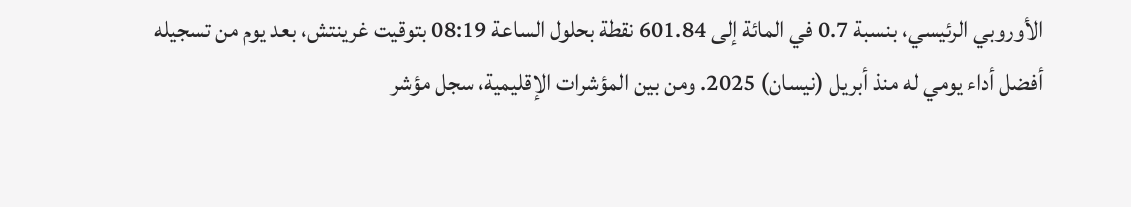الأوروبي الرئيسي، بنسبة 0.7 في المائة إلى 601.84 نقطة بحلول الساعة 08:19 بتوقيت غرينتش، بعد يوم من تسجيله أفضل أداء يومي له منذ أبريل (نيسان) 2025. ومن بين المؤشرات الإقليمية، سجل مؤشر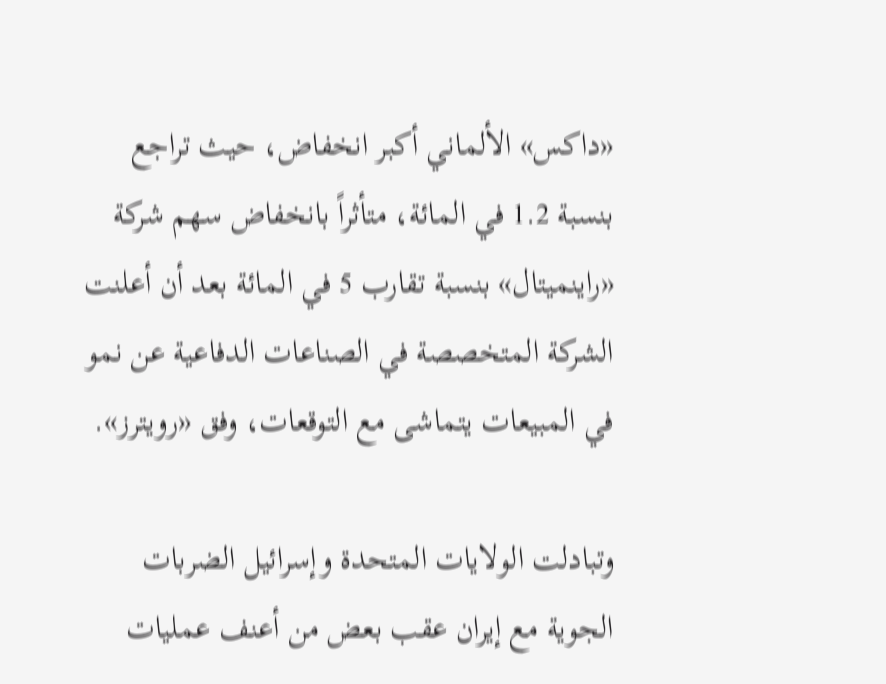«داكس» الألماني أكبر انخفاض، حيث تراجع بنسبة 1.2 في المائة، متأثراً بانخفاض سهم شركة «راينميتال» بنسبة تقارب 5 في المائة بعد أن أعلنت الشركة المتخصصة في الصناعات الدفاعية عن نمو في المبيعات يتماشى مع التوقعات، وفق «رويترز».

وتبادلت الولايات المتحدة وإسرائيل الضربات الجوية مع إيران عقب بعض من أعنف عمليات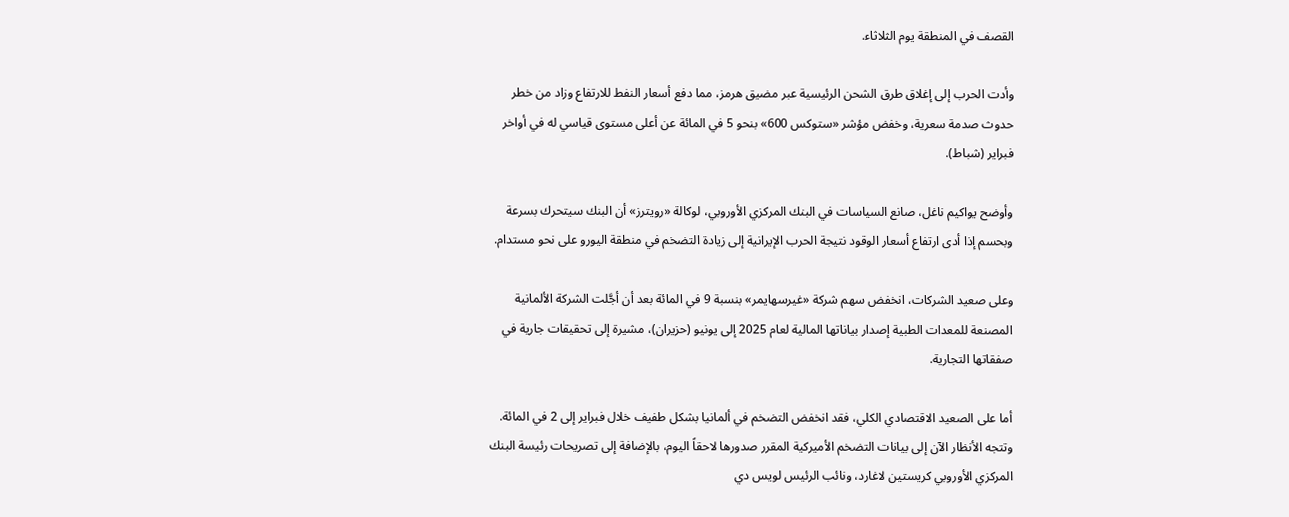القصف في المنطقة يوم الثلاثاء.

وأدت الحرب إلى إغلاق طرق الشحن الرئيسية عبر مضيق هرمز، مما دفع أسعار النفط للارتفاع وزاد من خطر حدوث صدمة سعرية، وخفض مؤشر «ستوكس 600» بنحو 5 في المائة عن أعلى مستوى قياسي له في أواخر فبراير (شباط).

وأوضح يواكيم ناغل، صانع السياسات في البنك المركزي الأوروبي، لوكالة «رويترز» أن البنك سيتحرك بسرعة وبحسم إذا أدى ارتفاع أسعار الوقود نتيجة الحرب الإيرانية إلى زيادة التضخم في منطقة اليورو على نحو مستدام.

وعلى صعيد الشركات، انخفض سهم شركة «غيرسهايمر» بنسبة 9 في المائة بعد أن أجَّلت الشركة الألمانية المصنعة للمعدات الطبية إصدار بياناتها المالية لعام 2025 إلى يونيو (حزيران)، مشيرة إلى تحقيقات جارية في صفقاتها التجارية.

أما على الصعيد الاقتصادي الكلي، فقد انخفض التضخم في ألمانيا بشكل طفيف خلال فبراير إلى 2 في المائة. وتتجه الأنظار الآن إلى بيانات التضخم الأميركية المقرر صدورها لاحقاً اليوم، بالإضافة إلى تصريحات رئيسة البنك المركزي الأوروبي كريستين لاغارد، ونائب الرئيس لويس دي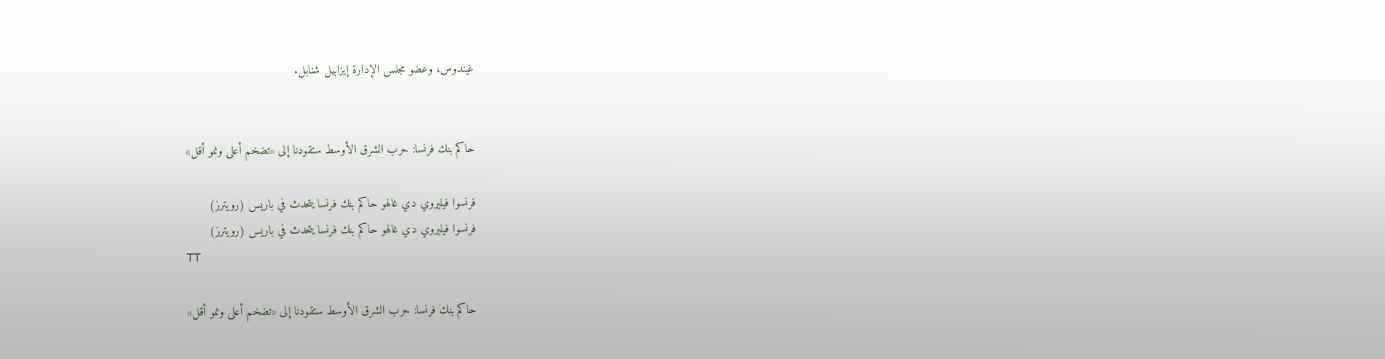غيندوس، وعضو مجلس الإدارة إيزابيل شنابل.


حاكم بنك فرنسا: حرب الشرق الأوسط ستقودنا إلى «تضخم أعلى ونمو أقل»

فرنسوا فيليروي دي غالهو حاكم بنك فرنسا يتحدث في باريس (رويترز)
فرنسوا فيليروي دي غالهو حاكم بنك فرنسا يتحدث في باريس (رويترز)
TT

حاكم بنك فرنسا: حرب الشرق الأوسط ستقودنا إلى «تضخم أعلى ونمو أقل»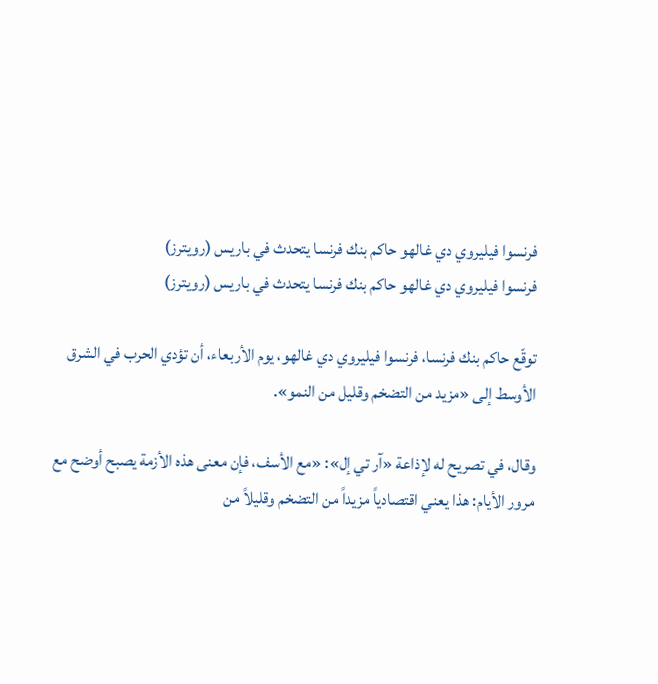فرنسوا فيليروي دي غالهو حاكم بنك فرنسا يتحدث في باريس (رويترز)
فرنسوا فيليروي دي غالهو حاكم بنك فرنسا يتحدث في باريس (رويترز)

توقّع حاكم بنك فرنسا، فرنسوا فيليروي دي غالهو، يوم الأربعاء، أن تؤدي الحرب في الشرق الأوسط إلى «مزيد من التضخم وقليل من النمو».

وقال، في تصريح له لإذاعة «آر تي إل»: «مع الأسف، فإن معنى هذه الأزمة يصبح أوضح مع مرور الأيام: هذا يعني اقتصادياً مزيداً من التضخم وقليلاً من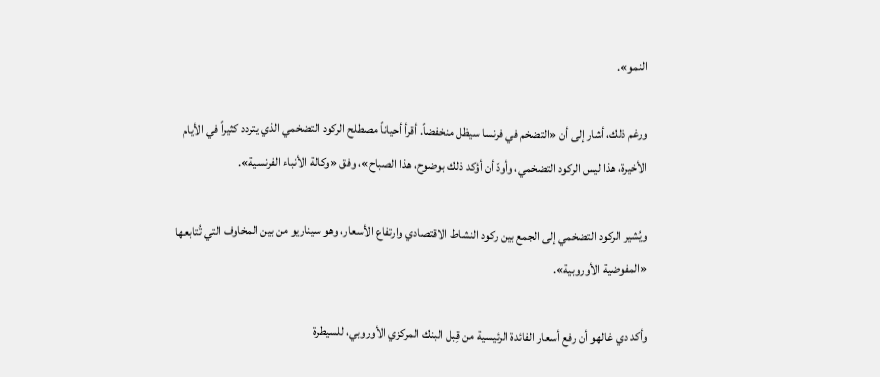النمو».

ورغم ذلك، أشار إلى أن «التضخم في فرنسا سيظل منخفضاً. أقرأ أحياناً مصطلح الركود التضخمي الذي يتردد كثيراً في الأيام الأخيرة، هذا ليس الركود التضخمي، وأودّ أن أؤكد ذلك بوضوح، هذا الصباح»، وفق «وكالة الأنباء الفرنسية».

ويُشير الركود التضخمي إلى الجمع بين ركود النشاط الاقتصادي وارتفاع الأسعار، وهو سيناريو من بين المخاوف التي تُتابعها «المفوضية الأوروبية».

وأكد دي غالهو أن رفع أسعار الفائدة الرئيسية من قِبل البنك المركزي الأوروبي، للسيطرة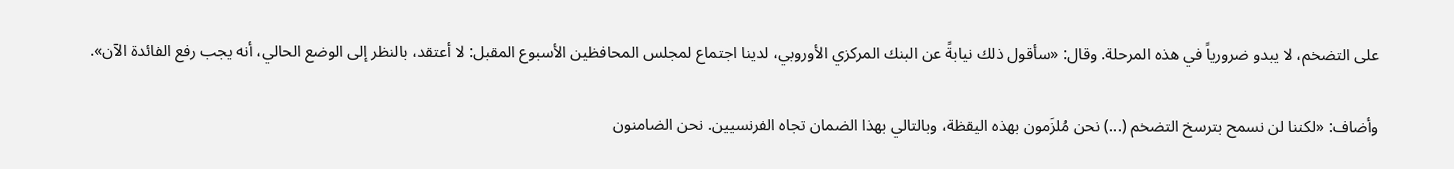على التضخم، لا يبدو ضرورياً في هذه المرحلة. وقال: «سأقول ذلك نيابةً عن البنك المركزي الأوروبي، لدينا اجتماع لمجلس المحافظين الأسبوع المقبل: لا أعتقد، بالنظر إلى الوضع الحالي، أنه يجب رفع الفائدة الآن».

وأضاف: «لكننا لن نسمح بترسخ التضخم (...) نحن مُلزَمون بهذه اليقظة، وبالتالي بهذا الضمان تجاه الفرنسيين. نحن الضامنون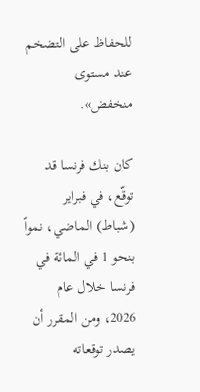للحفاظ على التضخم عند مستوى منخفض».

كان بنك فرنسا قد توقّع، في فبراير (شباط) الماضي، نمواً بنحو 1 في المائة في فرنسا خلال عام 2026، ومن المقرر أن يصدر توقعاته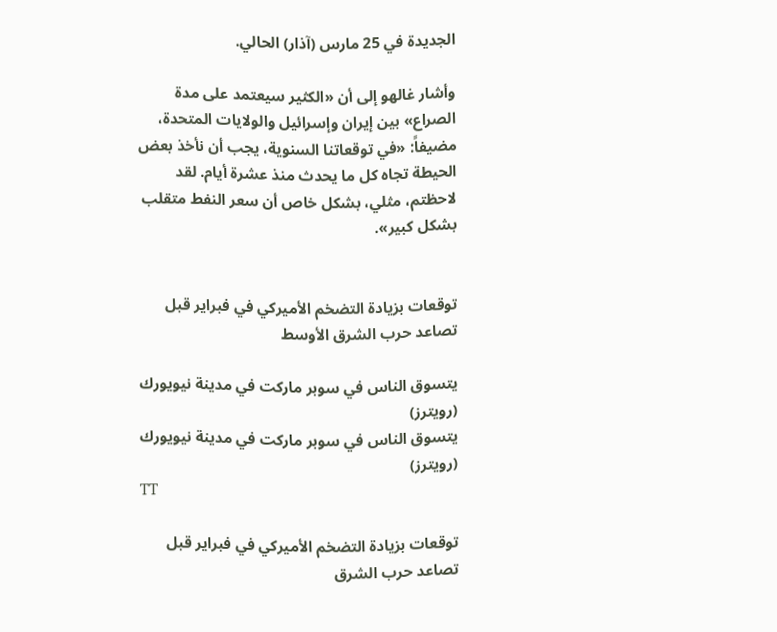الجديدة في 25 مارس (آذار) الحالي.

وأشار غالهو إلى أن «الكثير سيعتمد على مدة الصراع» بين إيران وإسرائيل والولايات المتحدة، مضيفاً: «في توقعاتنا السنوية، يجب أن نأخذ بعض الحيطة تجاه كل ما يحدث منذ عشرة أيام. لقد لاحظتم، مثلي، بشكل خاص أن سعر النفط متقلب بشكل كبير».


توقعات بزيادة التضخم الأميركي في فبراير قبل تصاعد حرب الشرق الأوسط

يتسوق الناس في سوبر ماركت في مدينة نيويورك (رويترز)
يتسوق الناس في سوبر ماركت في مدينة نيويورك (رويترز)
TT

توقعات بزيادة التضخم الأميركي في فبراير قبل تصاعد حرب الشرق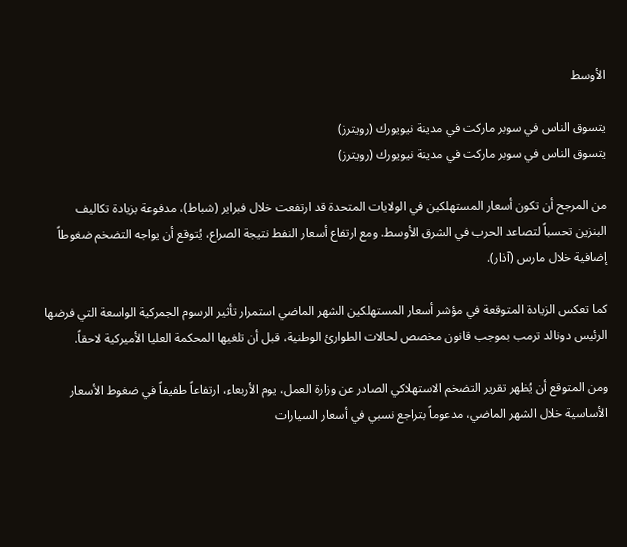الأوسط

يتسوق الناس في سوبر ماركت في مدينة نيويورك (رويترز)
يتسوق الناس في سوبر ماركت في مدينة نيويورك (رويترز)

من المرجح أن تكون أسعار المستهلكين في الولايات المتحدة قد ارتفعت خلال فبراير (شباط)، مدفوعة بزيادة تكاليف البنزين تحسباً لتصاعد الحرب في الشرق الأوسط. ومع ارتفاع أسعار النفط نتيجة الصراع، يُتوقع أن يواجه التضخم ضغوطاً إضافية خلال مارس (آذار).

كما تعكس الزيادة المتوقعة في مؤشر أسعار المستهلكين الشهر الماضي استمرار تأثير الرسوم الجمركية الواسعة التي فرضها الرئيس دونالد ترمب بموجب قانون مخصص لحالات الطوارئ الوطنية، قبل أن تلغيها المحكمة العليا الأميركية لاحقاً.

ومن المتوقع أن يُظهر تقرير التضخم الاستهلاكي الصادر عن وزارة العمل، يوم الأربعاء، ارتفاعاً طفيفاً في ضغوط الأسعار الأساسية خلال الشهر الماضي، مدعوماً بتراجع نسبي في أسعار السيارات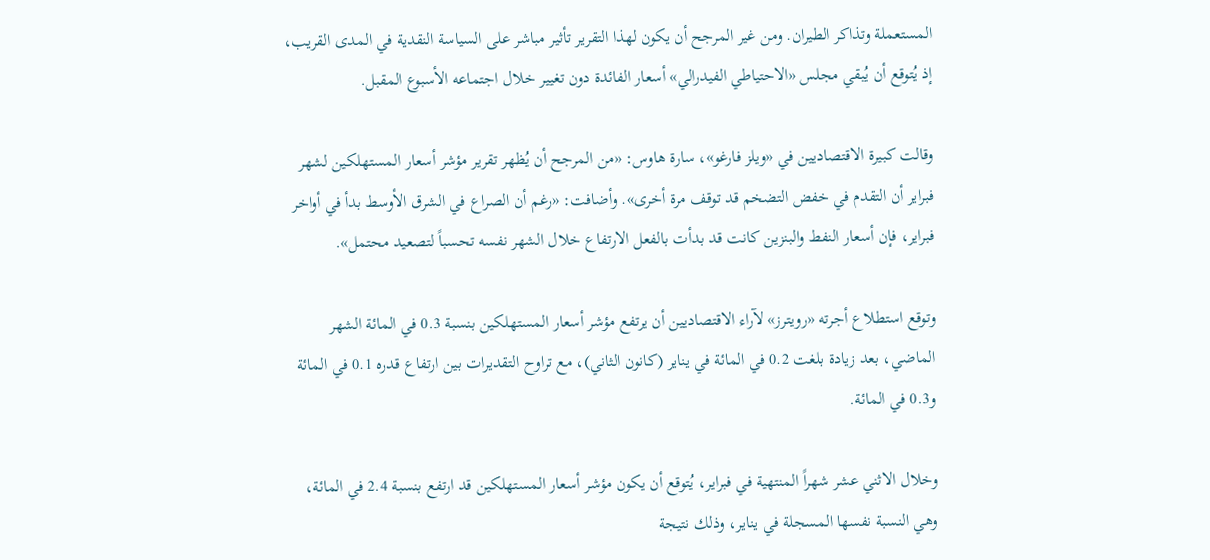المستعملة وتذاكر الطيران. ومن غير المرجح أن يكون لهذا التقرير تأثير مباشر على السياسة النقدية في المدى القريب، إذ يُتوقع أن يُبقي مجلس «الاحتياطي الفيدرالي» أسعار الفائدة دون تغيير خلال اجتماعه الأسبوع المقبل.

وقالت كبيرة الاقتصاديين في «ويلز فارغو»، سارة هاوس: «من المرجح أن يُظهر تقرير مؤشر أسعار المستهلكين لشهر فبراير أن التقدم في خفض التضخم قد توقف مرة أخرى». وأضافت: «رغم أن الصراع في الشرق الأوسط بدأ في أواخر فبراير، فإن أسعار النفط والبنزين كانت قد بدأت بالفعل الارتفاع خلال الشهر نفسه تحسباً لتصعيد محتمل».

وتوقع استطلاع أجرته «رويترز» لآراء الاقتصاديين أن يرتفع مؤشر أسعار المستهلكين بنسبة 0.3 في المائة الشهر الماضي، بعد زيادة بلغت 0.2 في المائة في يناير (كانون الثاني)، مع تراوح التقديرات بين ارتفاع قدره 0.1 في المائة و0.3 في المائة.

وخلال الاثني عشر شهراً المنتهية في فبراير، يُتوقع أن يكون مؤشر أسعار المستهلكين قد ارتفع بنسبة 2.4 في المائة، وهي النسبة نفسها المسجلة في يناير، وذلك نتيجة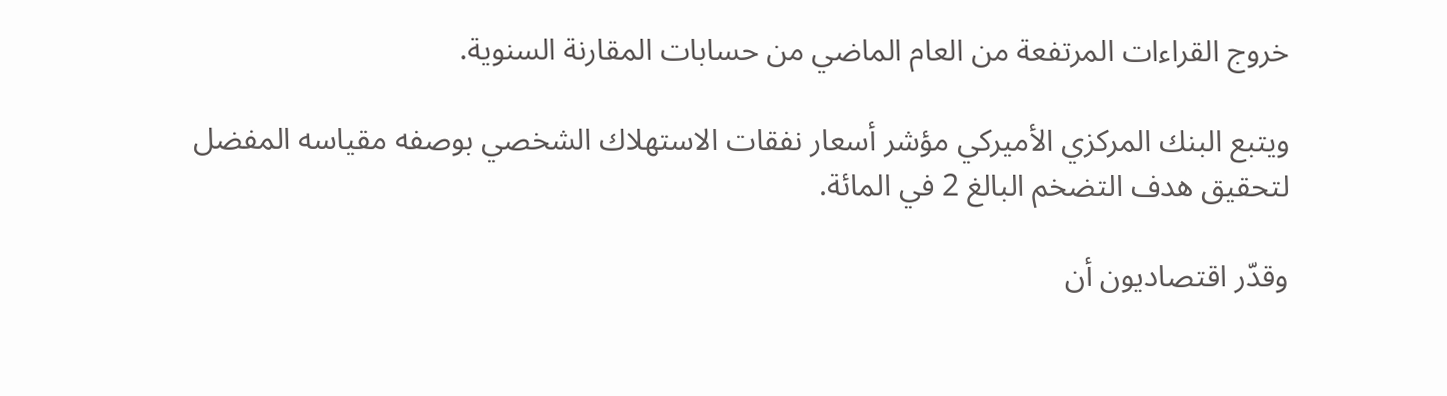خروج القراءات المرتفعة من العام الماضي من حسابات المقارنة السنوية.

ويتبع البنك المركزي الأميركي مؤشر أسعار نفقات الاستهلاك الشخصي بوصفه مقياسه المفضل لتحقيق هدف التضخم البالغ 2 في المائة.

وقدّر اقتصاديون أن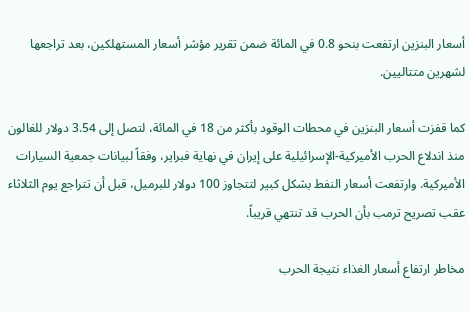أسعار البنزين ارتفعت بنحو 0.8 في المائة ضمن تقرير مؤشر أسعار المستهلكين، بعد تراجعها لشهرين متتاليين.

كما قفزت أسعار البنزين في محطات الوقود بأكثر من 18 في المائة، لتصل إلى 3.54 دولار للغالون منذ اندلاع الحرب الأميركية-الإسرائيلية على إيران في نهاية فبراير، وفقاً لبيانات جمعية السيارات الأميركية. وارتفعت أسعار النفط بشكل كبير لتتجاوز 100 دولار للبرميل، قبل أن تتراجع يوم الثلاثاء عقب تصريح ترمب بأن الحرب قد تنتهي قريباً.

مخاطر ارتفاع أسعار الغذاء نتيجة الحرب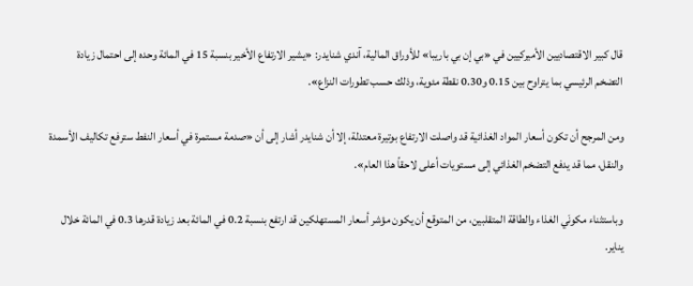قال كبير الاقتصاديين الأميركيين في «بي إن بي باريبا» للأوراق المالية، آندي شنايدر: «يشير الارتفاع الأخير بنسبة 15 في المائة وحده إلى احتمال زيادة التضخم الرئيسي بما يتراوح بين 0.15 و0.30 نقطة مئوية، وذلك حسب تطورات النزاع».

ومن المرجح أن تكون أسعار المواد الغذائية قد واصلت الارتفاع بوتيرة معتدلة، إلا أن شنايدر أشار إلى أن «صدمة مستمرة في أسعار النفط سترفع تكاليف الأسمدة والنقل، مما قد يدفع التضخم الغذائي إلى مستويات أعلى لاحقاً هذا العام».

وباستثناء مكونَي الغذاء والطاقة المتقلبين، من المتوقع أن يكون مؤشر أسعار المستهلكين قد ارتفع بنسبة 0.2 في المائة بعد زيادة قدرها 0.3 في المائة خلال يناير.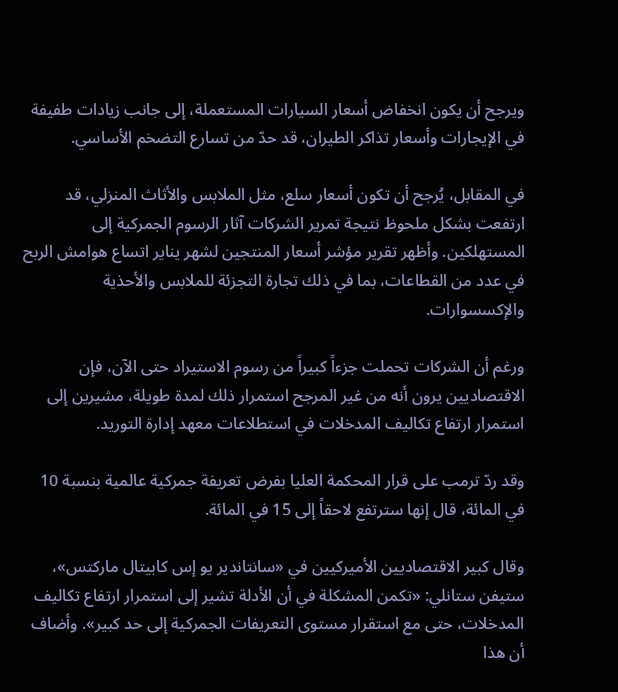ويرجح أن يكون انخفاض أسعار السيارات المستعملة، إلى جانب زيادات طفيفة في الإيجارات وأسعار تذاكر الطيران، قد حدّ من تسارع التضخم الأساسي.

في المقابل، يُرجح أن تكون أسعار سلع، مثل الملابس والأثاث المنزلي، قد ارتفعت بشكل ملحوظ نتيجة تمرير الشركات آثار الرسوم الجمركية إلى المستهلكين. وأظهر تقرير مؤشر أسعار المنتجين لشهر يناير اتساع هوامش الربح في عدد من القطاعات، بما في ذلك تجارة التجزئة للملابس والأحذية والإكسسوارات.

ورغم أن الشركات تحملت جزءاً كبيراً من رسوم الاستيراد حتى الآن، فإن الاقتصاديين يرون أنه من غير المرجح استمرار ذلك لمدة طويلة، مشيرين إلى استمرار ارتفاع تكاليف المدخلات في استطلاعات معهد إدارة التوريد.

وقد ردّ ترمب على قرار المحكمة العليا بفرض تعريفة جمركية عالمية بنسبة 10 في المائة، قال إنها سترتفع لاحقاً إلى 15 في المائة.

وقال كبير الاقتصاديين الأميركيين في «سانتاندير يو إس كابيتال ماركتس»، ستيفن ستانلي: «تكمن المشكلة في أن الأدلة تشير إلى استمرار ارتفاع تكاليف المدخلات، حتى مع استقرار مستوى التعريفات الجمركية إلى حد كبير». وأضاف أن هذا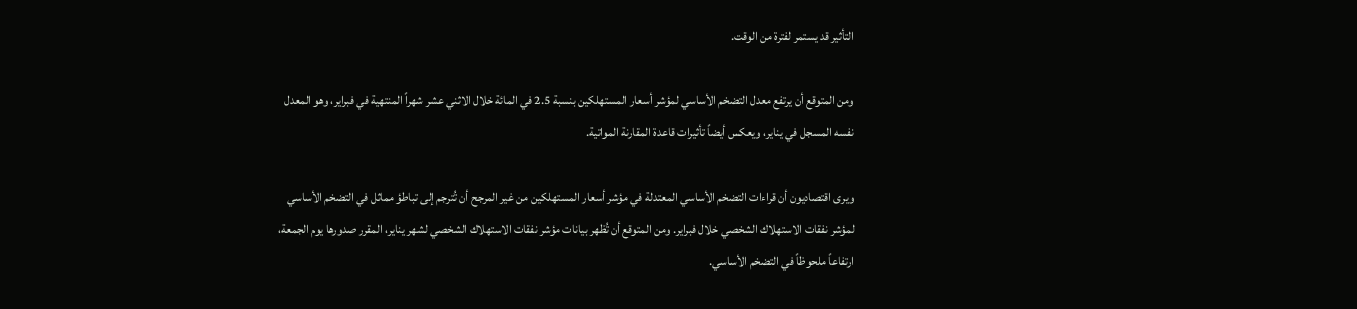التأثير قد يستمر لفترة من الوقت.

ومن المتوقع أن يرتفع معدل التضخم الأساسي لمؤشر أسعار المستهلكين بنسبة 2.5 في المائة خلال الاثني عشر شهراً المنتهية في فبراير، وهو المعدل نفسه المسجل في يناير، ويعكس أيضاً تأثيرات قاعدة المقارنة المواتية.

ويرى اقتصاديون أن قراءات التضخم الأساسي المعتدلة في مؤشر أسعار المستهلكين من غير المرجح أن تُترجم إلى تباطؤ مماثل في التضخم الأساسي لمؤشر نفقات الاستهلاك الشخصي خلال فبراير. ومن المتوقع أن تُظهر بيانات مؤشر نفقات الاستهلاك الشخصي لشهر يناير، المقرر صدورها يوم الجمعة، ارتفاعاً ملحوظاً في التضخم الأساسي.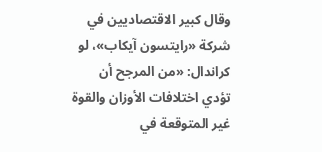وقال كبير الاقتصاديين في شركة «رايتسون آيكاب»، لو كراندال: «من المرجح أن تؤدي اختلافات الأوزان والقوة غير المتوقعة في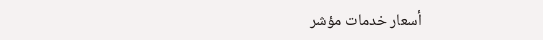أسعار خدمات مؤشر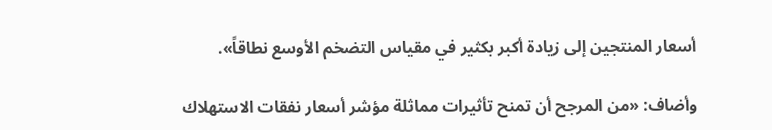أسعار المنتجين إلى زيادة أكبر بكثير في مقياس التضخم الأوسع نطاقاً».

وأضاف: «من المرجح أن تمنح تأثيرات مماثلة مؤشر أسعار نفقات الاستهلاك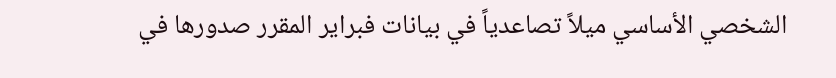الشخصي الأساسي ميلاً تصاعدياً في بيانات فبراير المقرر صدورها في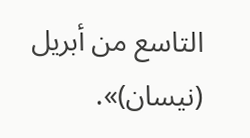التاسع من أبريل (نيسان)».